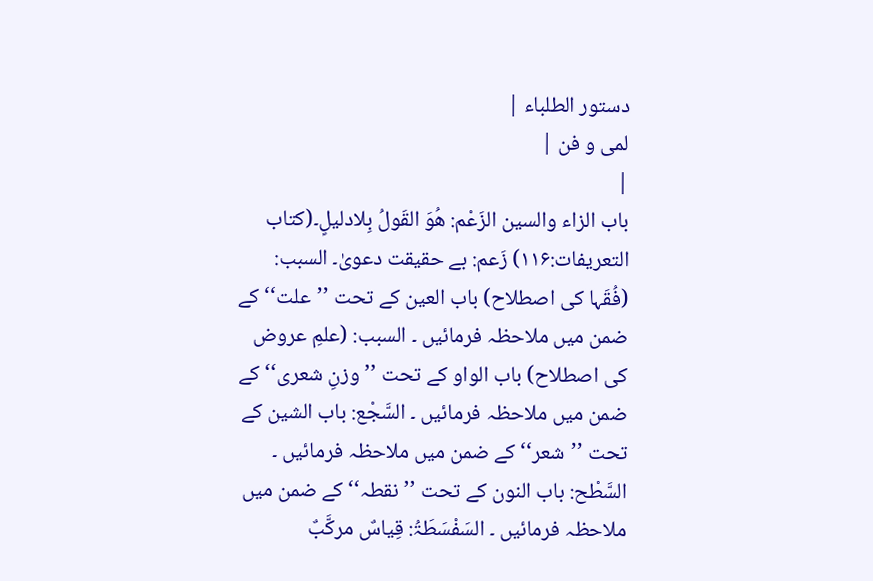دستور الطلباء |
لمی و فن |
|
باب الزاء والسین الزَعْم: ھُوَ القَولُ بِلادلیلٍ۔(کتاب التعریفات:۱۱۶) زَعم: بے حقیقت دعویٰ۔ السبب: (فُقَہا کی اصطلاح) باب العین کے تحت ’’علت‘‘ کے ضمن میں ملاحظہ فرمائیں ۔ السبب: (علمِ عروض کی اصطلاح) باب الواو کے تحت ’’وزنِ شعری‘‘ کے ضمن میں ملاحظہ فرمائیں ۔ السَّجْع: باب الشین کے تحت ’’شعر‘‘کے ضمن میں ملاحظہ فرمائیں ۔ السَّطْح: باب النون کے تحت ’’نقطہ‘‘ کے ضمن میں ملاحظہ فرمائیں ۔ السَفْسَطَۃُ: قِیاسٌ مرکَّبٌ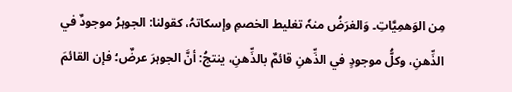مِن الوَھمِیَّاتِ۔ وَالغرَضُ منہٗ تغلیط الخصمِ وإسکاتہُ، کقولنا: الجوہرُ موجودٌ في الذِّھنِ، وکلُّ موجودٍ في الذِّھنِ قائمٌ بالذِّھنِ، ینتجُ: أنَّ الجوہرَ عرضٌ؛ فإن القائمَ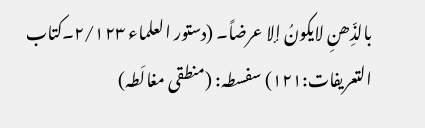بالذِّھنِ لایکونُ إلا عرضاً۔ (دستور العلماء ۲/۱۲۳۔کتاب التعریفات:۱۲۱) سفسطہ: (منطقی مغالَطہ)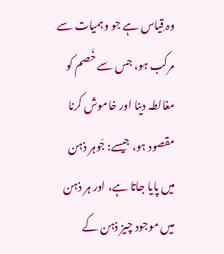وہ قِیاس ہے جو وہمیات سے مرکب ہو، جس سے خَصم کو مغالطہ دینا اور خاموش کرنا مقصود ہو، جیسے: جَوہر ذہن میں پایا جاتا ہے، اور ہر ذہن میں موجود چیز ذہن کے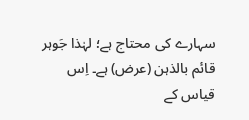سہارے کی محتاج ہے؛ لہٰذا جَوہر قائم بالذہن (عرض) ہے۔ اِس قیاس کے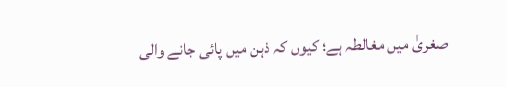صغریٰ میں مغالطہ ہے؛ کیوں کہ ذہن میں پائی جانے والی